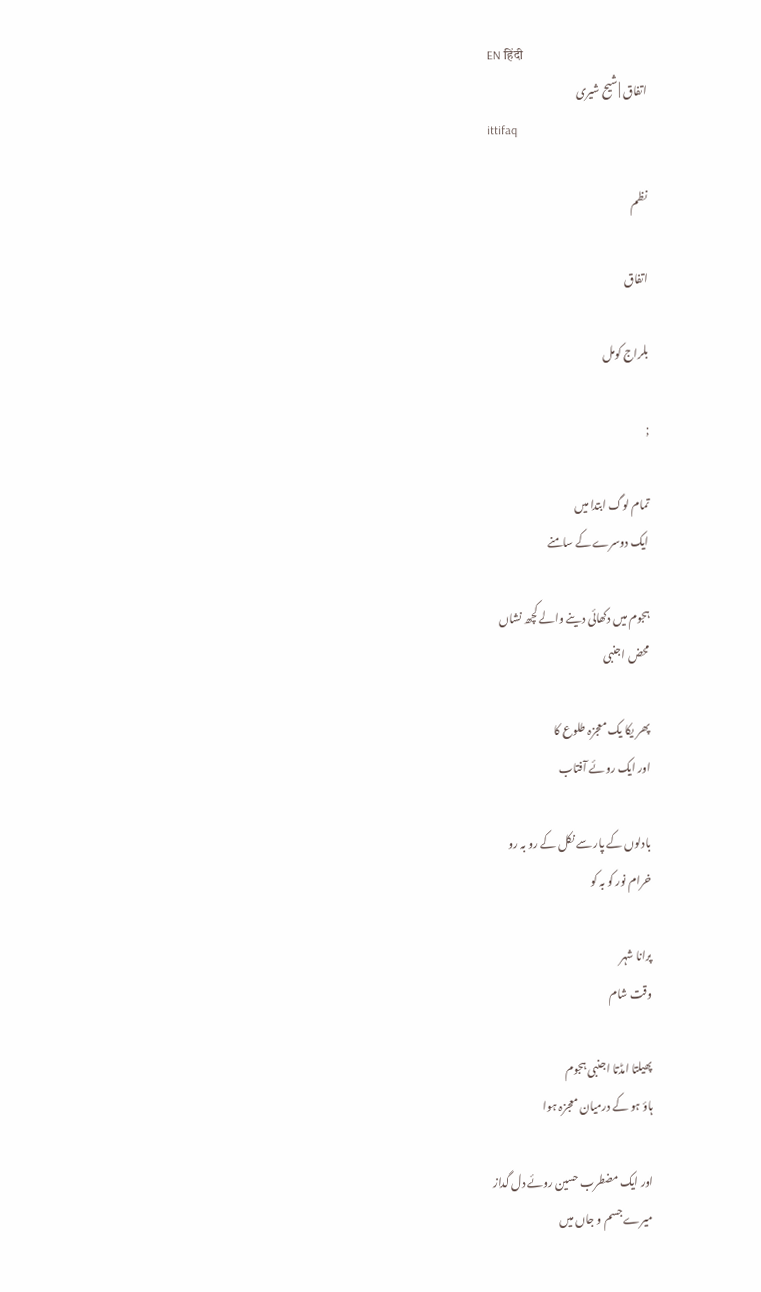EN हिंदी
اتفاق | شیح شیری
ittifaq

نظم

اتفاق

بلراج کومل

;

تمام لوگ ابتدا میں
ایک دوسرے کے سامنے

ہجوم میں دکھائی دینے والے کچھ نشاں
محض اجنبی

پھر یکا یک معجزہ طلوع کا
اور ایک روئے آفتاب

بادلوں کے پار سے نکل کے رو بہ رو
خرام نور کو بہ کو

پرانا شہر
وقت شام

پھیلتا امڈتا اجنبی ہجوم
ہاؤ ہو کے درمیان معجزہ ہوا

اور ایک مضطرب حسین روئے دل گداز
میرے جسم و جاں میں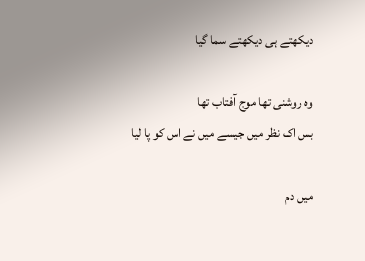دیکھتے ہی دیکھتے سما گیا

وہ روشنی تھا موج آفتاب تھا
بس اک نظر میں جیسے میں نے اس کو پا لیا

میں دم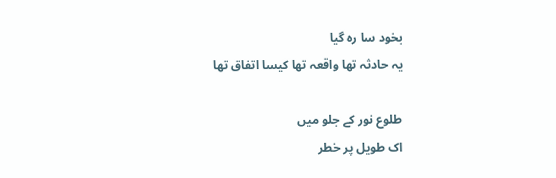بخود سا رہ گیا
یہ حادثہ تھا واقعہ تھا کیسا اتفاق تھا

طلوع نور کے جلو میں
اک طویل پر خطر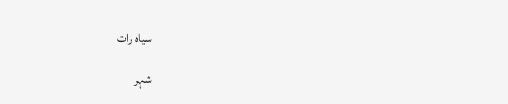سیاہ رات

شہر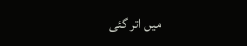میں اتر گئی